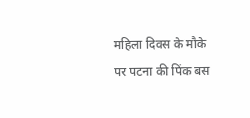महिला दिवस के मौके पर पटना की पिंक बस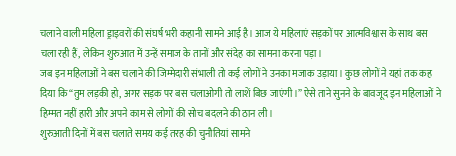चलाने वाली महिला ड्राइवरों की संघर्ष भरी कहानी सामने आई है। आज ये महिलाएं सड़कों पर आत्मविश्वास के साथ बस चला रही हैं, लेकिन शुरुआत में उन्हें समाज के तानों और संदेह का सामना करना पड़ा।
जब इन महिलाओं ने बस चलाने की जिम्मेदारी संभाली तो कई लोगों ने उनका मजाक उड़ाया। कुछ लोगों ने यहां तक कह दिया कि “तुम लड़की हो, अगर सड़क पर बस चलाओगी तो लाशें बिछ जाएंगी।” ऐसे ताने सुनने के बावजूद इन महिलाओं ने हिम्मत नहीं हारी और अपने काम से लोगों की सोच बदलने की ठान ली।
शुरुआती दिनों में बस चलाते समय कई तरह की चुनौतियां सामने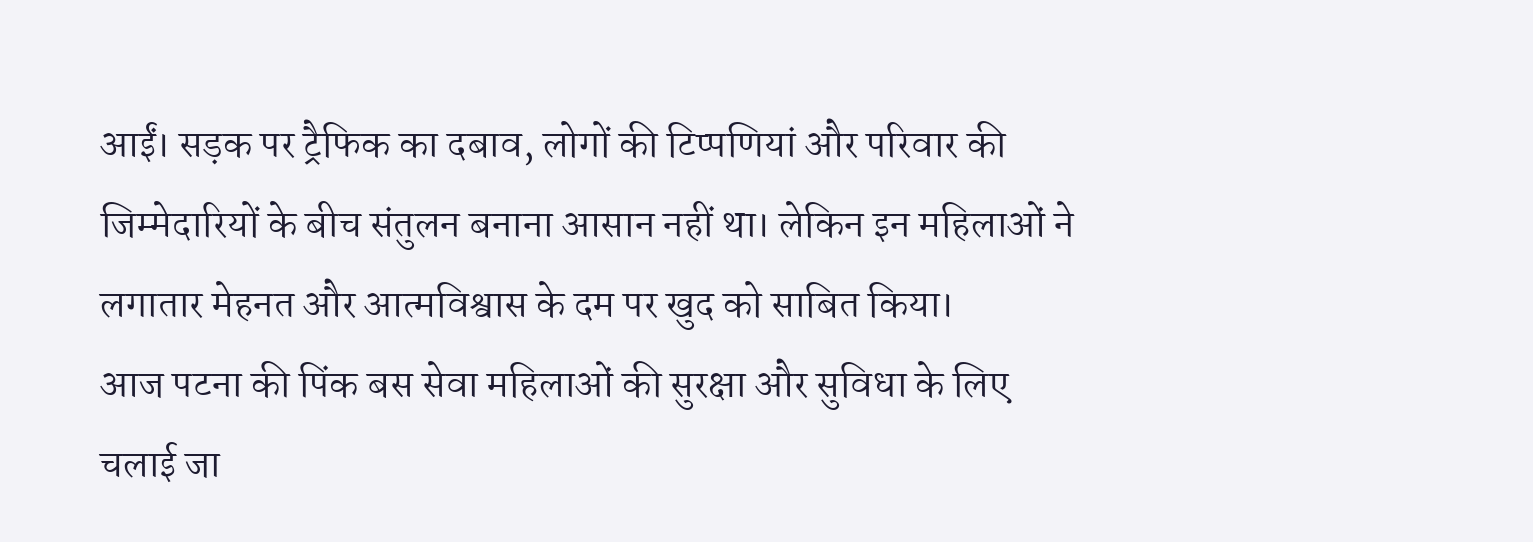आईं। सड़क पर ट्रैफिक का दबाव, लोगों की टिप्पणियां और परिवार की जिम्मेदारियों के बीच संतुलन बनाना आसान नहीं था। लेकिन इन महिलाओं ने लगातार मेहनत और आत्मविश्वास के दम पर खुद को साबित किया।
आज पटना की पिंक बस सेवा महिलाओं की सुरक्षा और सुविधा के लिए चलाई जा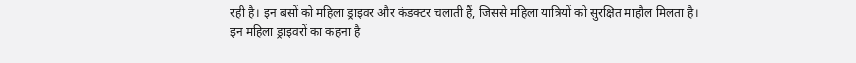रही है। इन बसों को महिला ड्राइवर और कंडक्टर चलाती हैं, जिससे महिला यात्रियों को सुरक्षित माहौल मिलता है।
इन महिला ड्राइवरों का कहना है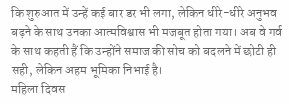कि शुरुआत में उन्हें कई बार डर भी लगा, लेकिन धीरे-धीरे अनुभव बढ़ने के साथ उनका आत्मविश्वास भी मजबूत होता गया। अब वे गर्व के साथ कहती हैं कि उन्होंने समाज की सोच को बदलने में छोटी ही सही, लेकिन अहम भूमिका निभाई है।
महिला दिवस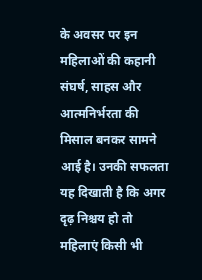के अवसर पर इन महिलाओं की कहानी संघर्ष, साहस और आत्मनिर्भरता की मिसाल बनकर सामने आई है। उनकी सफलता यह दिखाती है कि अगर दृढ़ निश्चय हो तो महिलाएं किसी भी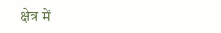क्षेत्र में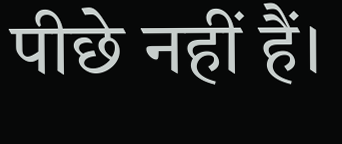पीछे नहीं हैं।